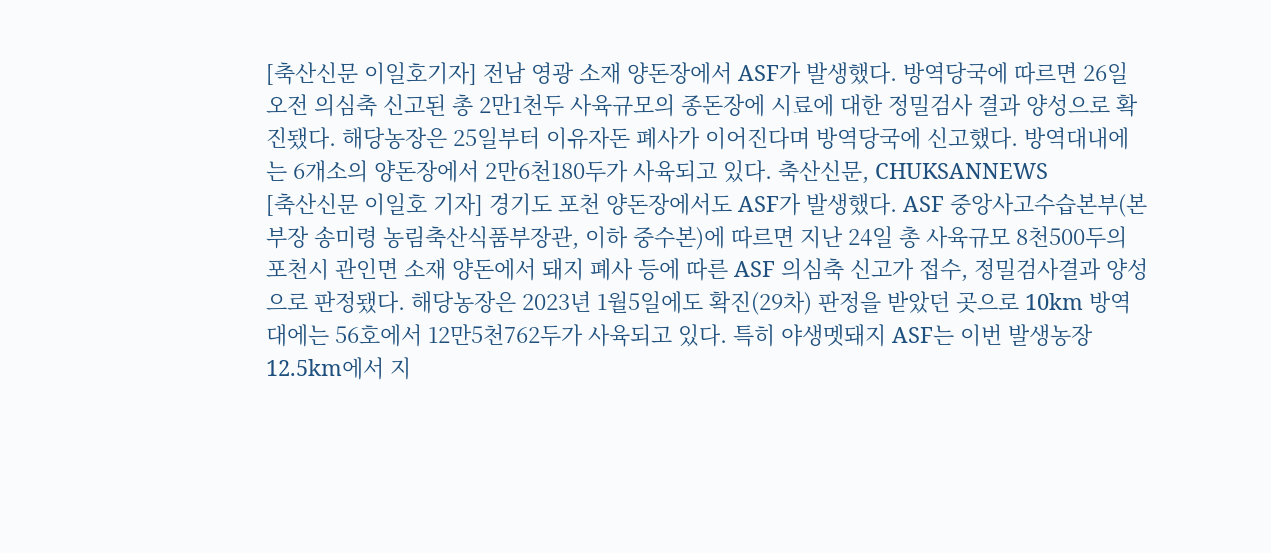[축산신문 이일호기자] 전남 영광 소재 양돈장에서 ASF가 발생했다. 방역당국에 따르면 26일 오전 의심축 신고된 총 2만1천두 사육규모의 종돈장에 시료에 대한 정밀검사 결과 양성으로 확진됐다. 해당농장은 25일부터 이유자돈 폐사가 이어진다며 방역당국에 신고했다. 방역대내에는 6개소의 양돈장에서 2만6천180두가 사육되고 있다. 축산신문, CHUKSANNEWS
[축산신문 이일호 기자] 경기도 포천 양돈장에서도 ASF가 발생했다. ASF 중앙사고수습본부(본부장 송미령 농림축산식품부장관, 이하 중수본)에 따르면 지난 24일 총 사육규모 8천500두의 포천시 관인면 소재 양돈에서 돼지 폐사 등에 따른 ASF 의심축 신고가 접수, 정밀검사결과 양성으로 판정됐다. 해당농장은 2023년 1월5일에도 확진(29차) 판정을 받았던 곳으로 10km 방역대에는 56호에서 12만5천762두가 사육되고 있다. 특히 야생멧돼지 ASF는 이번 발생농장 12.5km에서 지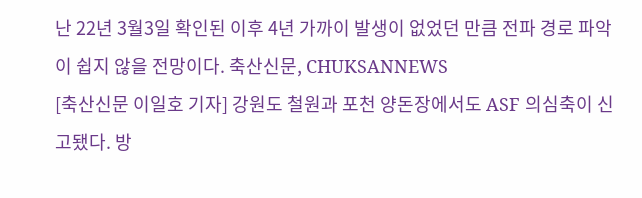난 22년 3월3일 확인된 이후 4년 가까이 발생이 없었던 만큼 전파 경로 파악이 쉽지 않을 전망이다. 축산신문, CHUKSANNEWS
[축산신문 이일호 기자] 강원도 철원과 포천 양돈장에서도 ASF 의심축이 신고됐다. 방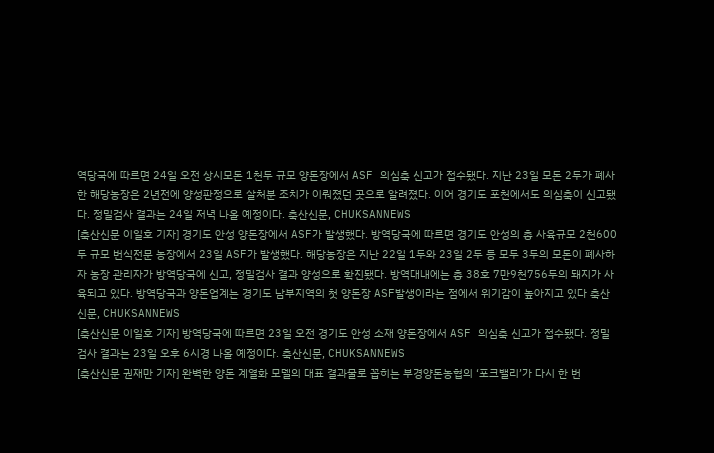역당국에 따르면 24일 오전 상시모돈 1천두 규모 양돈장에서 ASF 의심축 신고가 접수됐다. 지난 23일 모돈 2두가 폐사한 해당농장은 2년전에 양성판정으로 살처분 조치가 이뤄졌던 곳으로 알려졌다. 이어 경기도 포천에서도 의심축이 신고됐다. 정밀검사 결과는 24일 저녁 나올 예정이다. 축산신문, CHUKSANNEWS
[축산신문 이일호 기자] 경기도 안성 양돈장에서 ASF가 발생했다. 방역당국에 따르면 경기도 안성의 총 사육규모 2천600두 규모 번식전문 농장에서 23일 ASF가 발생했다. 해당농장은 지난 22일 1두와 23일 2두 등 모두 3두의 모돈이 폐사하자 농장 관리자가 방역당국에 신고, 정밀검사 결과 양성으로 확진됐다. 방역대내에는 총 38호 7만9천756두의 돼지가 사육되고 있다. 방역당국과 양돈업계는 경기도 남부지역의 첫 양돈장 ASF발생이라는 점에서 위기감이 높아지고 있다 축산신문, CHUKSANNEWS
[축산신문 이일호 기자] 방역당국에 따르면 23일 오전 경기도 안성 소재 양돈장에서 ASF 의심축 신고가 접수됐다. 정밀검사 결과는 23일 오후 6시경 나올 예정이다. 축산신문, CHUKSANNEWS
[축산신문 권재만 기자] 완벽한 양돈 계열화 모델의 대표 결과물로 꼽히는 부경양돈농협의 ‘포크밸리’가 다시 한 번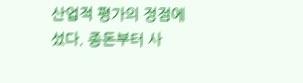산업적 평가의 정점에 섰다. 종돈부터 사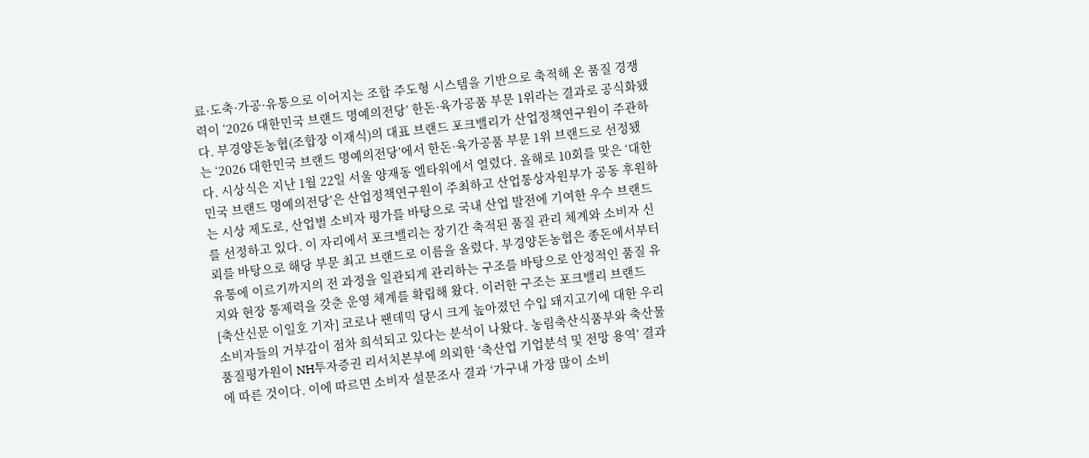료·도축·가공·유통으로 이어지는 조합 주도형 시스템을 기반으로 축적해 온 품질 경쟁력이 ‘2026 대한민국 브랜드 명예의전당’ 한돈·육가공품 부문 1위라는 결과로 공식화됐다. 부경양돈농협(조합장 이재식)의 대표 브랜드 포크밸리가 산업정책연구원이 주관하는 ‘2026 대한민국 브랜드 명예의전당’에서 한돈·육가공품 부문 1위 브랜드로 선정됐다. 시상식은 지난 1월 22일 서울 양재동 엘타워에서 열렸다. 올해로 10회를 맞은 ‘대한민국 브랜드 명예의전당’은 산업정책연구원이 주최하고 산업통상자원부가 공동 후원하는 시상 제도로, 산업별 소비자 평가를 바탕으로 국내 산업 발전에 기여한 우수 브랜드를 선정하고 있다. 이 자리에서 포크밸리는 장기간 축적된 품질 관리 체계와 소비자 신뢰를 바탕으로 해당 부문 최고 브랜드로 이름을 올렸다. 부경양돈농협은 종돈에서부터 유통에 이르기까지의 전 과정을 일관되게 관리하는 구조를 바탕으로 안정적인 품질 유지와 현장 통제력을 갖춘 운영 체계를 확립해 왔다. 이러한 구조는 포크밸리 브랜드
[축산신문 이일호 기자] 코로나 팬데믹 당시 크게 높아졌던 수입 돼지고기에 대한 우리 소비자들의 거부감이 점차 희석되고 있다는 분석이 나왔다. 농림축산식품부와 축산물품질평가원이 NH투자증권 리서치본부에 의뢰한 ‘축산업 기업분석 및 전망 용역’ 결과에 따른 것이다. 이에 따르면 소비자 설문조사 결과 ‘가구내 가장 많이 소비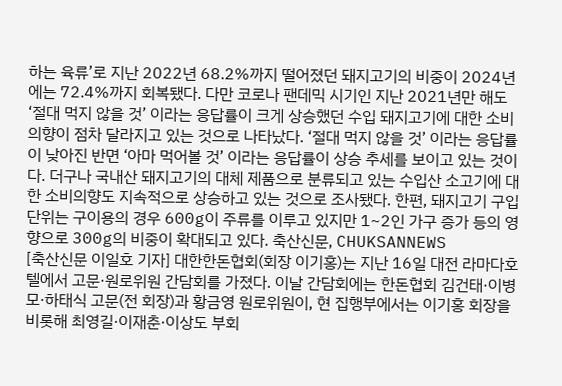하는 육류’로 지난 2022년 68.2%까지 떨어졌던 돼지고기의 비중이 2024년에는 72.4%까지 회복됐다. 다만 코로나 팬데믹 시기인 지난 2021년만 해도 ‘절대 먹지 않을 것’ 이라는 응답률이 크게 상승했던 수입 돼지고기에 대한 소비의향이 점차 달라지고 있는 것으로 나타났다. ‘절대 먹지 않을 것’ 이라는 응답률이 낮아진 반면 ‘아마 먹어볼 것’ 이라는 응답률이 상승 추세를 보이고 있는 것이다. 더구나 국내산 돼지고기의 대체 제품으로 분류되고 있는 수입산 소고기에 대한 소비의향도 지속적으로 상승하고 있는 것으로 조사됐다. 한편, 돼지고기 구입 단위는 구이용의 경우 600g이 주류를 이루고 있지만 1~2인 가구 증가 등의 영향으로 300g의 비중이 확대되고 있다. 축산신문, CHUKSANNEWS
[축산신문 이일호 기자] 대한한돈협회(회장 이기홍)는 지난 16일 대전 라마다호텔에서 고문·원로위원 간담회를 가졌다. 이날 간담회에는 한돈협회 김건태·이병모·하태식 고문(전 회장)과 황금영 원로위원이, 현 집행부에서는 이기홍 회장을 비롯해 최영길·이재춘·이상도 부회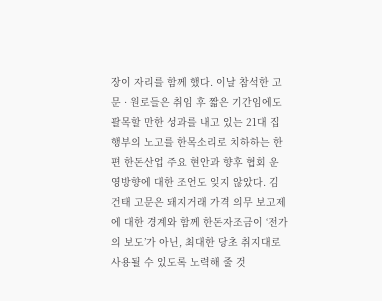장이 자리를 함께 했다. 이날 참석한 고문 · 원로들은 취임 후 짧은 기간임에도 괄목할 만한 성과를 내고 있는 21대 집행부의 노고를 한목소리로 치하하는 한편 한돈산업 주요 현안과 향후 협회 운영방향에 대한 조언도 잊지 않았다. 김건태 고문은 돼지거래 가격 의무 보고제에 대한 경계와 함께 한돈자조금이 ‘전가의 보도’가 아닌, 최대한 당초 취지대로 사용될 수 있도록 노력해 줄 것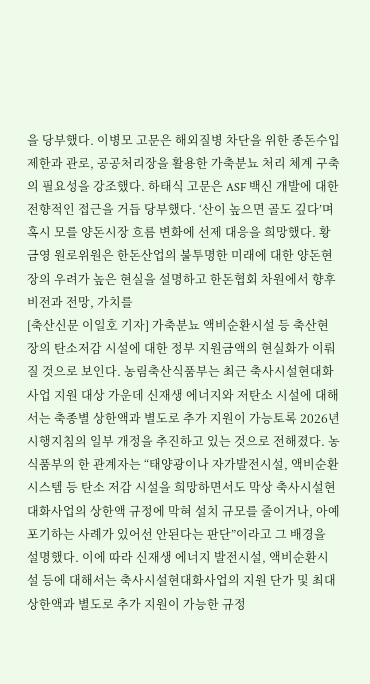을 당부했다. 이병모 고문은 해외질병 차단을 위한 종돈수입 제한과 관로, 공공처리장을 활용한 가축분뇨 처리 체계 구축의 필요성을 강조했다. 하태식 고문은 ASF 백신 개발에 대한 전향적인 접근을 거듭 당부했다. ‘산이 높으면 골도 깊다’며 혹시 모를 양돈시장 흐름 변화에 선제 대응을 희망했다. 황금영 원로위원은 한돈산업의 불투명한 미래에 대한 양돈현장의 우려가 높은 현실을 설명하고 한돈협회 차원에서 향후 비전과 전망, 가치를
[축산신문 이일호 기자] 가축분뇨 액비순환시설 등 축산현장의 탄소저감 시설에 대한 정부 지원금액의 현실화가 이뤄질 것으로 보인다. 농림축산식품부는 최근 축사시설현대화사업 지원 대상 가운데 신재생 에너지와 저탄소 시설에 대해서는 축종별 상한액과 별도로 추가 지원이 가능토록 2026년 시행지침의 일부 개정을 추진하고 있는 것으로 전해졌다. 농식품부의 한 관계자는 “태양광이나 자가발전시설, 액비순환시스템 등 탄소 저감 시설을 희망하면서도 막상 축사시설현대화사업의 상한액 규정에 막혀 설치 규모를 줄이거나, 아예 포기하는 사례가 있어선 안된다는 판단”이라고 그 배경을 설명했다. 이에 따라 신재생 에너지 발전시설, 액비순환시설 등에 대해서는 축사시설현대화사업의 지원 단가 및 최대 상한액과 별도로 추가 지원이 가능한 규정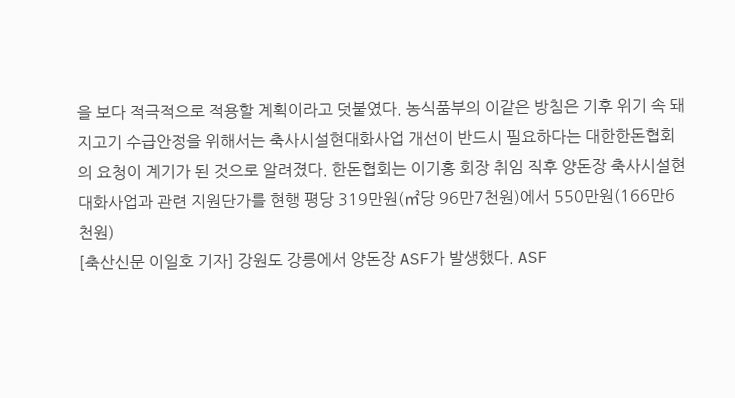을 보다 적극적으로 적용할 계획이라고 덧붙였다. 농식품부의 이같은 방침은 기후 위기 속 돼지고기 수급안정을 위해서는 축사시설현대화사업 개선이 반드시 필요하다는 대한한돈협회의 요청이 계기가 된 것으로 알려졌다. 한돈협회는 이기홍 회장 취임 직후 양돈장 축사시설현대화사업과 관련 지원단가를 현행 평당 319만원(㎡당 96만7천원)에서 550만원(166만6천원)
[축산신문 이일호 기자] 강원도 강릉에서 양돈장 ASF가 발생했다. ASF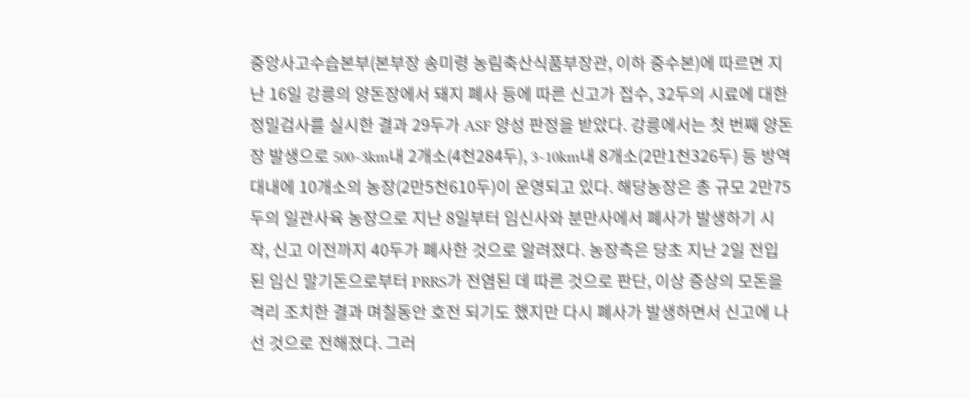중앙사고수습본부(본부장 송미령 농림축산식품부장관, 이하 중수본)에 따르면 지난 16일 강릉의 양돈장에서 돼지 폐사 등에 따른 신고가 접수, 32두의 시료에 대한 정밀검사를 실시한 결과 29두가 ASF 양성 판정을 받았다. 강릉에서는 첫 번째 양돈장 발생으로 500~3km내 2개소(4천284두), 3~10km내 8개소(2만1천326두) 등 방역대내에 10개소의 농장(2만5천610두)이 운영되고 있다. 해당농장은 총 규모 2만75두의 일관사육 농장으로 지난 8일부터 임신사와 분만사에서 폐사가 발생하기 시작, 신고 이전까지 40두가 폐사한 것으로 알려졌다. 농장측은 당초 지난 2일 전입된 임신 말기돈으로부터 PRRS가 전염된 데 따른 것으로 판단, 이상 증상의 모돈을 격리 조치한 결과 며칠동안 호전 되기도 했지만 다시 폐사가 발생하면서 신고에 나선 것으로 전해졌다. 그러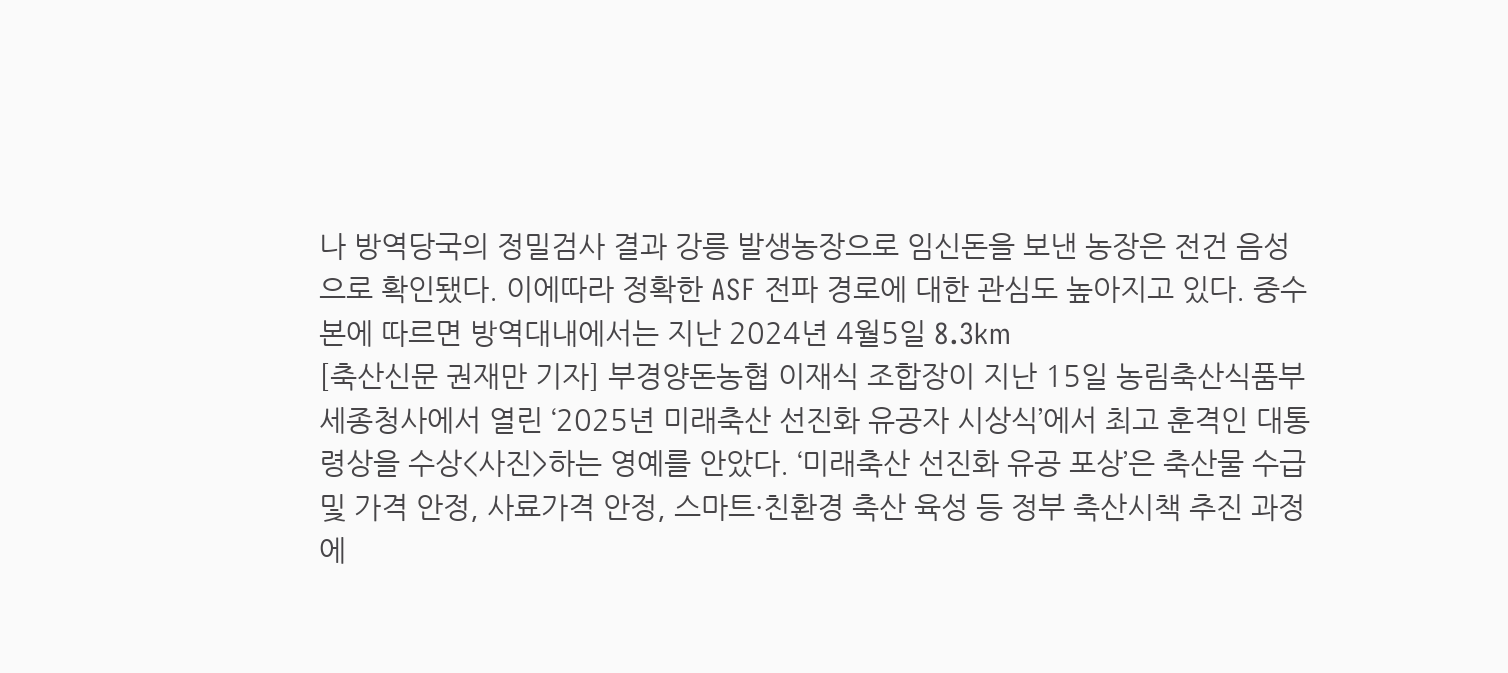나 방역당국의 정밀검사 결과 강릉 발생농장으로 임신돈을 보낸 농장은 전건 음성으로 확인됐다. 이에따라 정확한 ASF 전파 경로에 대한 관심도 높아지고 있다. 중수본에 따르면 방역대내에서는 지난 2024년 4월5일 8.3km
[축산신문 권재만 기자] 부경양돈농협 이재식 조합장이 지난 15일 농림축산식품부 세종청사에서 열린 ‘2025년 미래축산 선진화 유공자 시상식’에서 최고 훈격인 대통령상을 수상<사진>하는 영예를 안았다. ‘미래축산 선진화 유공 포상’은 축산물 수급 및 가격 안정, 사료가격 안정, 스마트·친환경 축산 육성 등 정부 축산시책 추진 과정에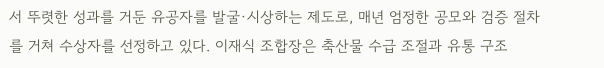서 뚜렷한 성과를 거둔 유공자를 발굴·시상하는 제도로, 매년 엄정한 공모와 검증 절차를 거쳐 수상자를 선정하고 있다. 이재식 조합장은 축산물 수급 조절과 유통 구조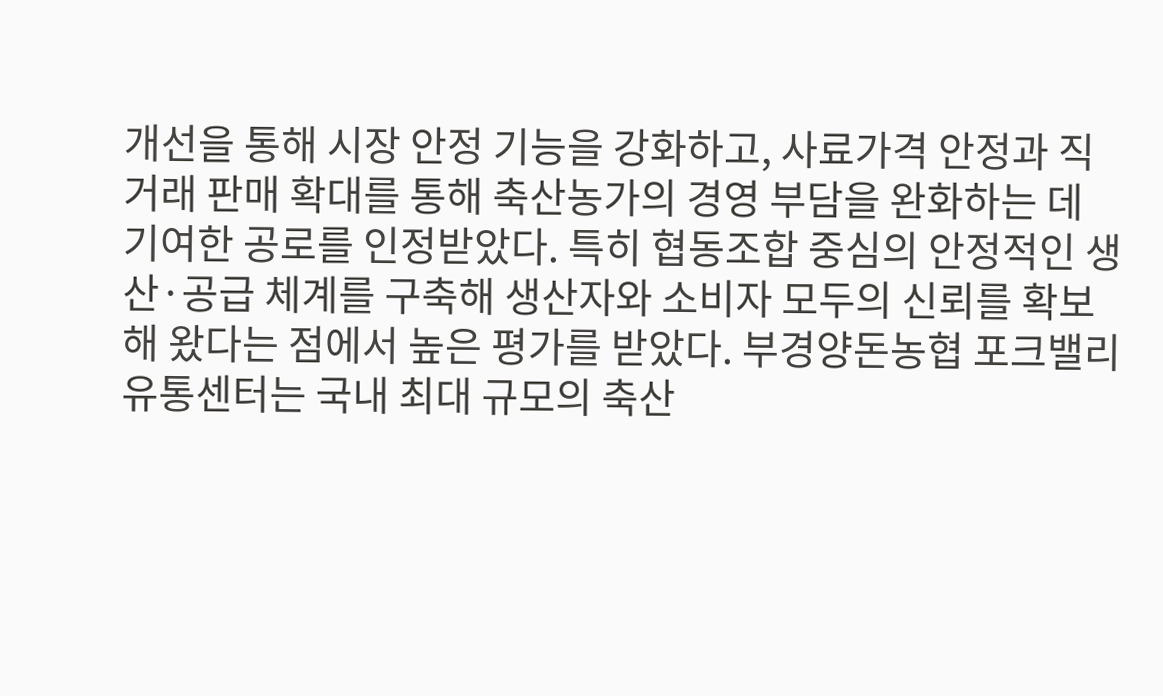개선을 통해 시장 안정 기능을 강화하고, 사료가격 안정과 직거래 판매 확대를 통해 축산농가의 경영 부담을 완화하는 데 기여한 공로를 인정받았다. 특히 협동조합 중심의 안정적인 생산·공급 체계를 구축해 생산자와 소비자 모두의 신뢰를 확보해 왔다는 점에서 높은 평가를 받았다. 부경양돈농협 포크밸리유통센터는 국내 최대 규모의 축산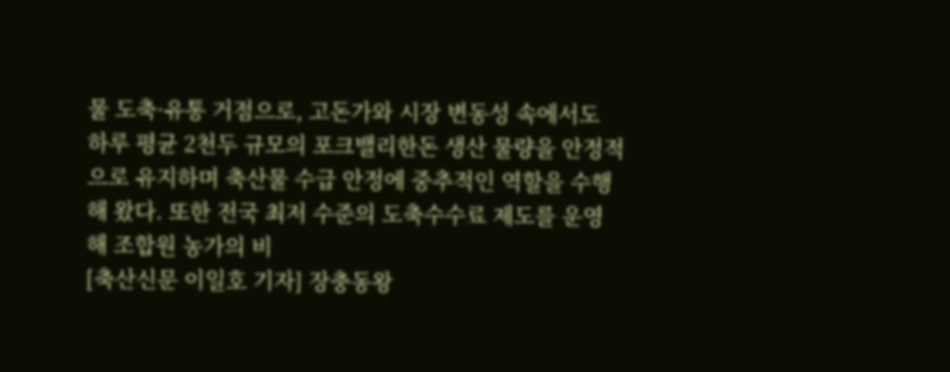물 도축·유통 거점으로, 고돈가와 시장 변동성 속에서도 하루 평균 2천두 규모의 포크밸리한돈 생산 물량을 안정적으로 유지하며 축산물 수급 안정에 중추적인 역할을 수행해 왔다. 또한 전국 최저 수준의 도축수수료 제도를 운영해 조합원 농가의 비
[축산신문 이일호 기자] 장충동왕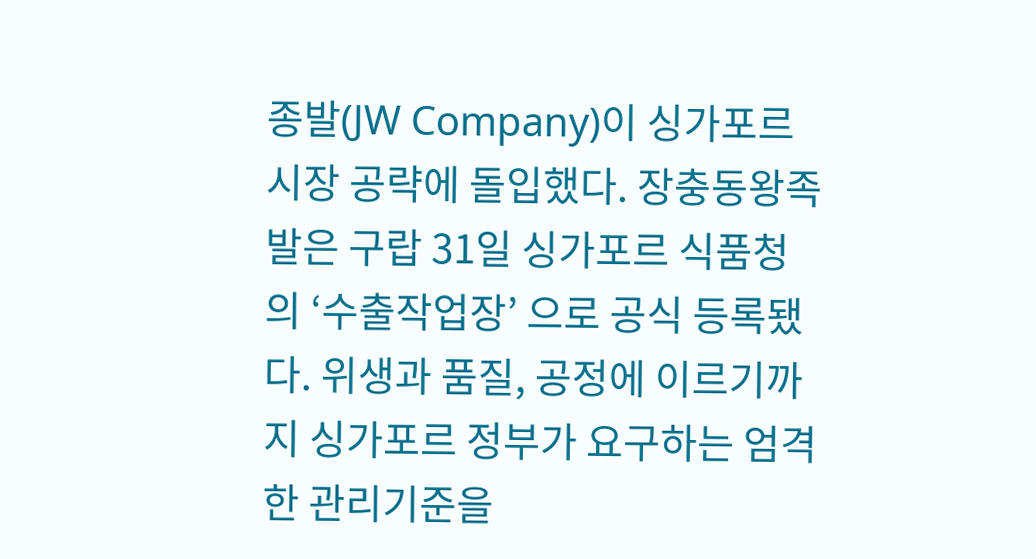종발(JW Company)이 싱가포르 시장 공략에 돌입했다. 장충동왕족발은 구랍 31일 싱가포르 식품청의 ‘수출작업장’ 으로 공식 등록됐다. 위생과 품질, 공정에 이르기까지 싱가포르 정부가 요구하는 엄격한 관리기준을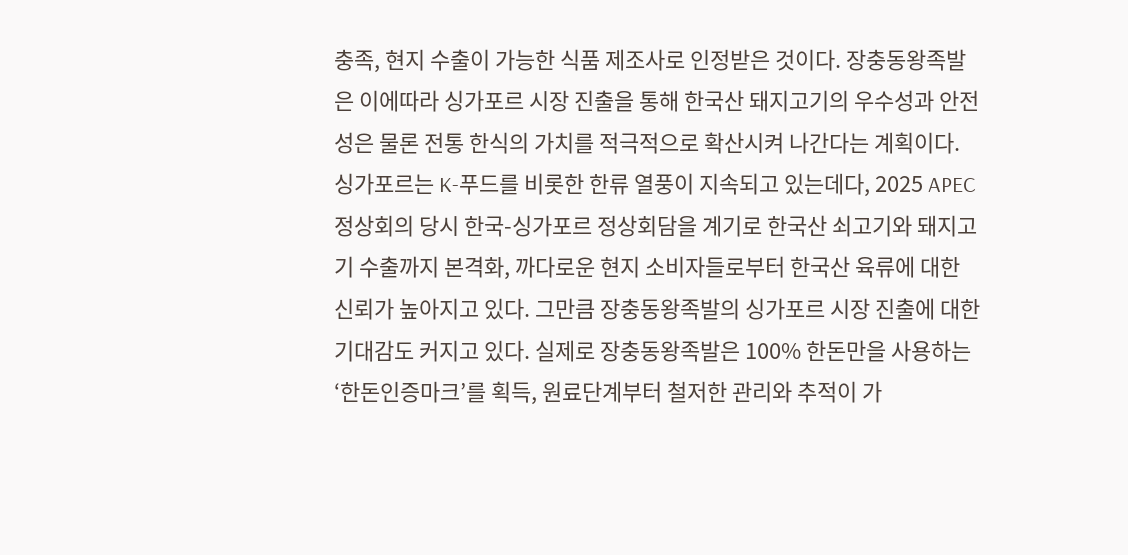충족, 현지 수출이 가능한 식품 제조사로 인정받은 것이다. 장충동왕족발은 이에따라 싱가포르 시장 진출을 통해 한국산 돼지고기의 우수성과 안전성은 물론 전통 한식의 가치를 적극적으로 확산시켜 나간다는 계획이다. 싱가포르는 K-푸드를 비롯한 한류 열풍이 지속되고 있는데다, 2025 APEC 정상회의 당시 한국-싱가포르 정상회담을 계기로 한국산 쇠고기와 돼지고기 수출까지 본격화, 까다로운 현지 소비자들로부터 한국산 육류에 대한 신뢰가 높아지고 있다. 그만큼 장충동왕족발의 싱가포르 시장 진출에 대한 기대감도 커지고 있다. 실제로 장충동왕족발은 100% 한돈만을 사용하는 ‘한돈인증마크’를 획득, 원료단계부터 철저한 관리와 추적이 가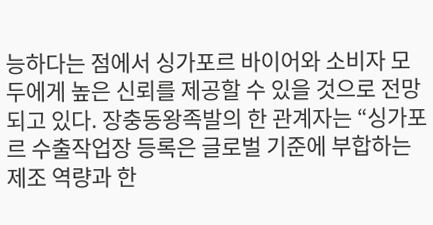능하다는 점에서 싱가포르 바이어와 소비자 모두에게 높은 신뢰를 제공할 수 있을 것으로 전망되고 있다. 장충동왕족발의 한 관계자는 “싱가포르 수출작업장 등록은 글로벌 기준에 부합하는 제조 역량과 한